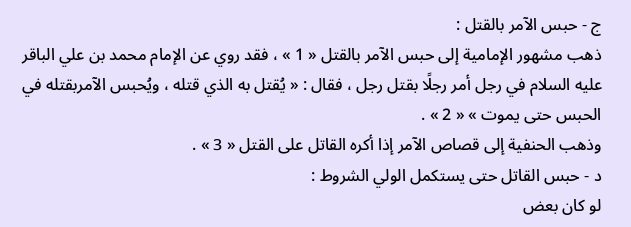ج - حبس الآمر بالقتل :
ذهب مشهور الإمامية إلى حبس الآمر بالقتل « 1 » ، فقد روي عن الإمام محمد بن علي الباقر عليه السلام في رجل أمر رجلًا بقتل رجل ، فقال : « يُقتل به الذي قتله ، ويُحبس الآمربقتله في الحبس حتى يموت » « 2 » .
وذهب الحنفية إلى قصاص الآمر إذا أكره القاتل على القتل « 3 » .
د - حبس القاتل حتى يستكمل الولي الشروط :
لو كان بعض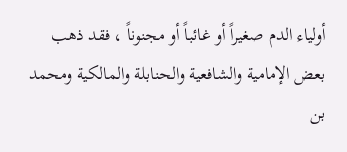أولياء الدم صغيراً أو غائباً أو مجنوناً ، فقد ذهب بعض الإمامية والشافعية والحنابلة والمالكية ومحمد بن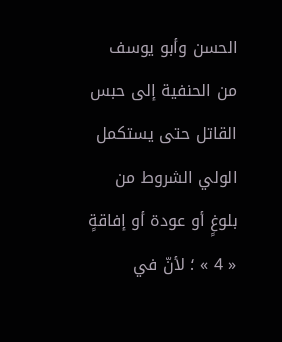الحسن وأبو يوسف من الحنفية إلى حبس القاتل حتى يستكمل الولي الشروط من بلوغٍ أو عودة أو إفاقةٍ « 4 » ؛ لأنّ في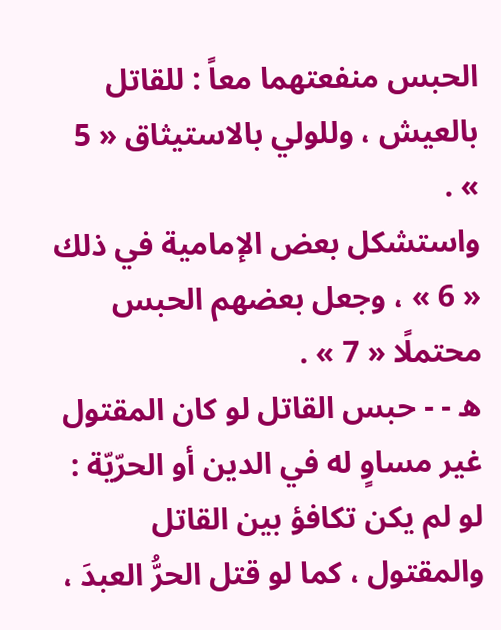الحبس منفعتهما معاً : للقاتل بالعيش ، وللولي بالاستيثاق « 5 » .
واستشكل بعض الإمامية في ذلك « 6 » ، وجعل بعضهم الحبس محتملًا « 7 » .
ه - - حبس القاتل لو كان المقتول غير مساوٍ له في الدين أو الحرّيّة :
لو لم يكن تكافؤ بين القاتل والمقتول ، كما لو قتل الحرُّ العبدَ ،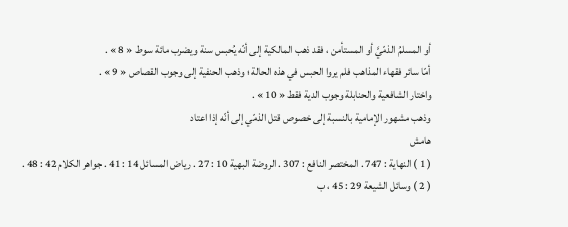أو المسلمُ الذمّيَّ أو المستأمن ، فقد ذهب المالكية إلى أنّه يُحبس سنة ويضرب مائة سوط « 8 » .
أمّا سائر فقهاء المذاهب فلم يروا الحبس في هذه الحالة ؛ وذهب الحنفية إلى وجوب القصاص « 9 » .
واختار الشافعية والحنابلة وجوب الدية فقط « 10 » .
وذهب مشهور الإمامية بالنسبة إلى خصوص قتل الذمّي إلى أنّه إذا اعتاد
هامش
( 1 ) النهاية : 747 . المختصر النافع : 307 . الروضة البهية 10 : 27 . رياض المسائل 14 : 41 . جواهر الكلام 42 : 48 .
( 2 ) وسائل الشيعة 29 : 45 ، ب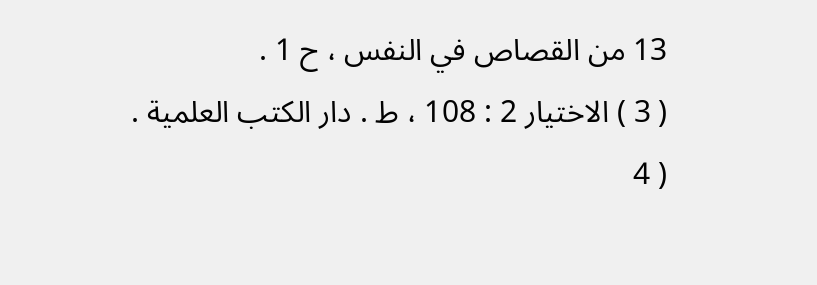13 من القصاص في النفس ، ح 1 .
( 3 ) الاختيار 2 : 108 ، ط . دار الكتب العلمية .
( 4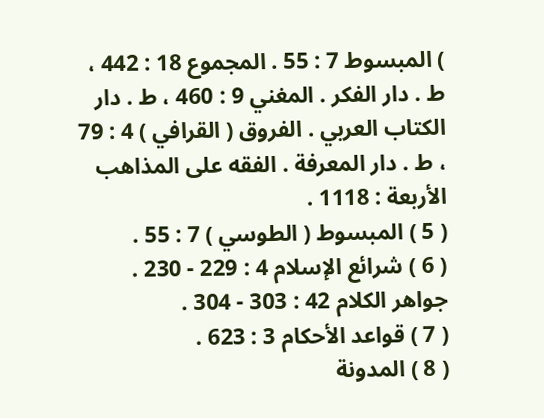) المبسوط 7 : 55 . المجموع 18 : 442 ، ط . دار الفكر . المغني 9 : 460 ، ط . دار الكتاب العربي . الفروق ( القرافي ) 4 : 79 ، ط . دار المعرفة . الفقه على المذاهب الأربعة : 1118 .
( 5 ) المبسوط ( الطوسي ) 7 : 55 .
( 6 ) شرائع الإسلام 4 : 229 - 230 . جواهر الكلام 42 : 303 - 304 .
( 7 ) قواعد الأحكام 3 : 623 .
( 8 ) المدونة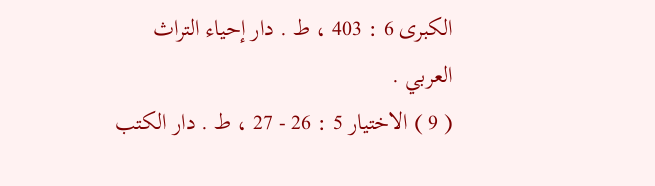الكبرى 6 : 403 ، ط . دار إحياء التراث العربي .
( 9 ) الاختيار 5 : 26 - 27 ، ط . دار الكتب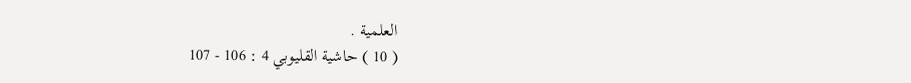العلمية .
( 10 ) حاشية القليوبي 4 : 106 - 107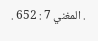. المغني 7 : 652 .